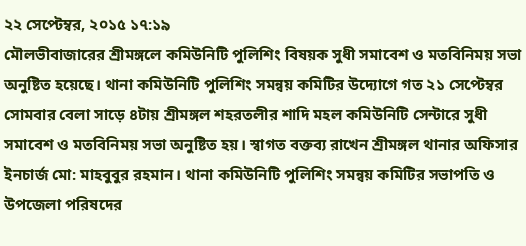২২ সেপ্টেম্বর, ২০১৫ ১৭:১৯
মৌলভীবাজারের শ্রীমঙ্গলে কমিউনিটি পুলিশিং বিষয়ক সুধী সমাবেশ ও মতবিনিময় সভা অনুষ্টিত হয়েছে। থানা কমিউনিটি পুলিশিং সমন্বয় কমিটির উদ্যোগে গত ২১ সেপ্টেম্বর সোমবার বেলা সাড়ে ৪টায় শ্রীমঙ্গল শহরতলীর শাদি মহল কমিউনিটি সেন্টারে সুধী সমাবেশ ও মতবিনিময় সভা অনুষ্টিত হয়। স্বাগত বক্তব্য রাখেন শ্রীমঙ্গল থানার অফিসার ইনচার্জ মো: মাহবুবুর রহমান। থানা কমিউনিটি পুলিশিং সমন্বয় কমিটির সভাপতি ও উপজেলা পরিষদের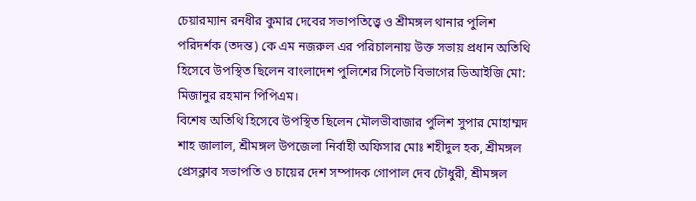চেয়ারম্যান রনধীর কুমার দেবের সভাপতিত্ত্বে ও শ্রীমঙ্গল থানার পুলিশ পরিদর্শক (তদন্ত) কে এম নজরুল এর পরিচালনায় উক্ত সভায় প্রধান অতিথি হিসেবে উপস্থিত ছিলেন বাংলাদেশ পুলিশের সিলেট বিভাগের ডিআইজি মো: মিজানুর রহমান পিপিএম।
বিশেষ অতিথি হিসেবে উপস্থিত ছিলেন মৌলভীবাজার পুলিশ সুপার মোহাম্মদ শাহ জালাল, শ্রীমঙ্গল উপজেলা নির্বাহী অফিসার মোঃ শহীদুল হক, শ্রীমঙ্গল প্রেসক্লাব সভাপতি ও চায়ের দেশ সম্পাদক গোপাল দেব চৌধুরী, শ্রীমঙ্গল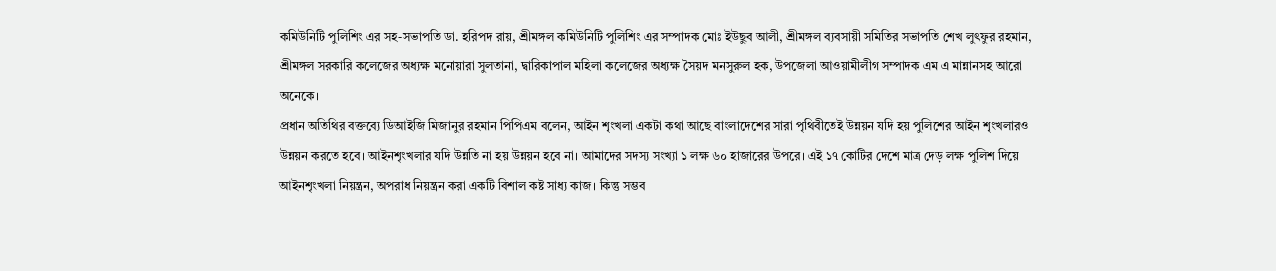কমিউনিটি পুলিশিং এর সহ-সভাপতি ডা. হরিপদ রায়, শ্রীমঙ্গল কমিউনিটি পুলিশিং এর সম্পাদক মোঃ ইউছুব আলী, শ্রীমঙ্গল ব্যবসায়ী সমিতির সভাপতি শেখ লুৎফুর রহমান, শ্রীমঙ্গল সরকারি কলেজের অধ্যক্ষ মনোয়ারা সুলতানা, দ্বারিকাপাল মহিলা কলেজের অধ্যক্ষ সৈয়দ মনসুরুল হক, উপজেলা আওয়ামীলীগ সম্পাদক এম এ মান্নানসহ আরো অনেকে।
প্রধান অতিথির বক্তব্যে ডিআইজি মিজানুর রহমান পিপিএম বলেন, আইন শৃংখলা একটা কথা আছে বাংলাদেশের সারা পৃথিবীতেই উন্নয়ন যদি হয় পুলিশের আইন শৃংখলারও উন্নয়ন করতে হবে। আইনশৃংখলার যদি উন্নতি না হয় উন্নয়ন হবে না। আমাদের সদস্য সংখ্যা ১ লক্ষ ৬০ হাজারের উপরে। এই ১৭ কোটির দেশে মাত্র দেড় লক্ষ পুলিশ দিয়ে আইনশৃংখলা নিয়ন্ত্রন, অপরাধ নিয়ন্ত্রন করা একটি বিশাল কষ্ট সাধ্য কাজ। কিন্তু সম্ভব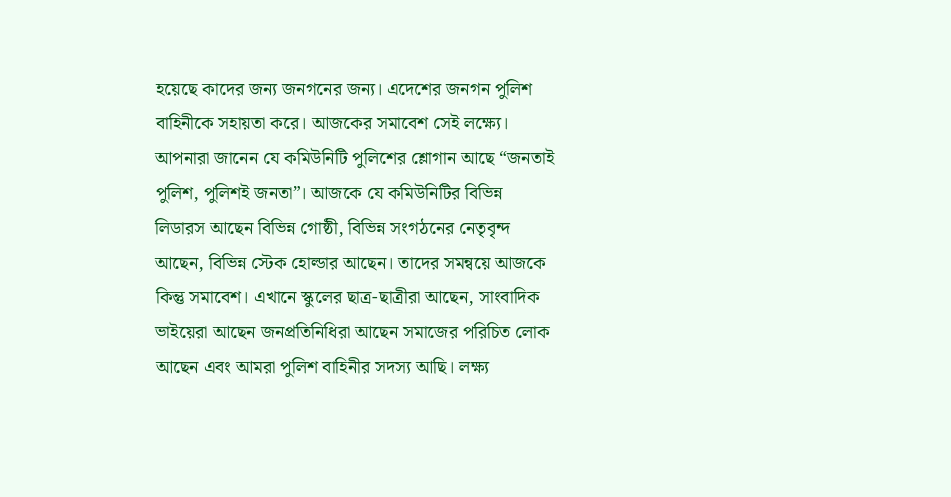হয়েছে কাদের জন্য জনগনের জন্য। এদেশের জনগন পুলিশ বাহিনীকে সহায়তা করে। আজকের সমাবেশ সেই লক্ষ্যে। আপনারা জানেন যে কমিউনিটি পুলিশের শ্লোগান আছে “জনতাই পুলিশ, পুলিশই জনতা”। আজকে যে কমিউনিটির বিভিন্ন লিডারস আছেন বিভিন্ন গোষ্ঠী, বিভিন্ন সংগঠনের নেতৃবৃন্দ আছেন, বিভিন্ন স্টেক হোল্ডার আছেন। তাদের সমন্বয়ে আজকে কিন্তু সমাবেশ। এখানে স্কুলের ছাত্র-ছাত্রীরা আছেন, সাংবাদিক ভাইয়েরা আছেন জনপ্রতিনিধিরা আছেন সমাজের পরিচিত লোক আছেন এবং আমরা পুলিশ বাহিনীর সদস্য আছি। লক্ষ্য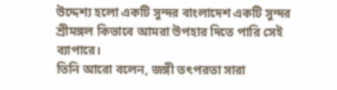উদ্দেশ্য হলো একটি সুন্দর বাংলাদেশ একটি সুন্দর শ্রীমঙ্গল কিভাবে আমরা উপহার দিতে পারি সেই ব্যাপারে।
তিনি আরো বলেন, জঙ্গী তৎপরতা সারা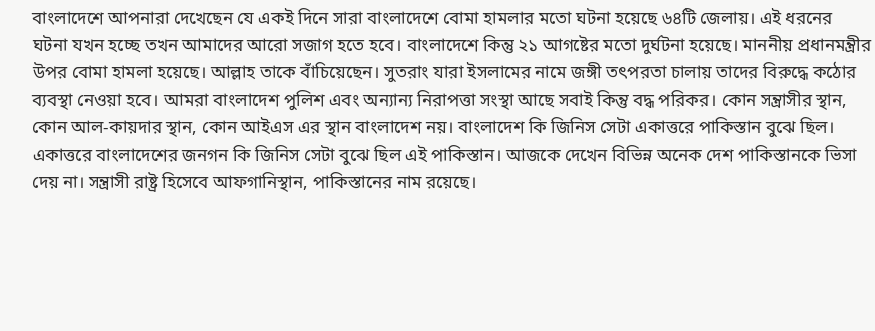বাংলাদেশে আপনারা দেখেছেন যে একই দিনে সারা বাংলাদেশে বোমা হামলার মতো ঘটনা হয়েছে ৬৪টি জেলায়। এই ধরনের ঘটনা যখন হচ্ছে তখন আমাদের আরো সজাগ হতে হবে। বাংলাদেশে কিন্তু ২১ আগষ্টের মতো দুর্ঘটনা হয়েছে। মাননীয় প্রধানমন্ত্রীর উপর বোমা হামলা হয়েছে। আল্লাহ তাকে বাঁচিয়েছেন। সুতরাং যারা ইসলামের নামে জঙ্গী তৎপরতা চালায় তাদের বিরুদ্ধে কঠোর ব্যবস্থা নেওয়া হবে। আমরা বাংলাদেশ পুলিশ এবং অন্যান্য নিরাপত্তা সংস্থা আছে সবাই কিন্তু বদ্ধ পরিকর। কোন সন্ত্রাসীর স্থান, কোন আল-কায়দার স্থান, কোন আইএস এর স্থান বাংলাদেশ নয়। বাংলাদেশ কি জিনিস সেটা একাত্তরে পাকিস্তান বুঝে ছিল। একাত্তরে বাংলাদেশের জনগন কি জিনিস সেটা বুঝে ছিল এই পাকিস্তান। আজকে দেখেন বিভিন্ন অনেক দেশ পাকিস্তানকে ভিসা দেয় না। সন্ত্রাসী রাষ্ট্র হিসেবে আফগানিস্থান, পাকিস্তানের নাম রয়েছে।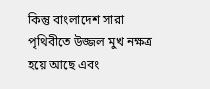কিন্তু বাংলাদেশ সারা পৃথিবীতে উজ্জল মুখ নক্ষত্র হয়ে আছে এবং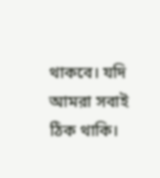থাকবে। যদি আমরা সবাই ঠিক থাকি।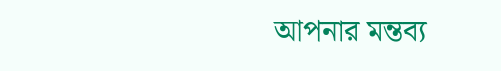আপনার মন্তব্য